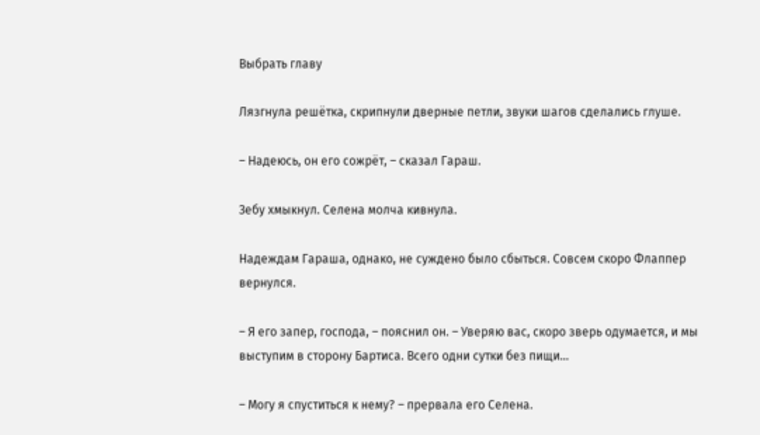Выбрать главу

Лязгнула решётка, скрипнули дверные петли, звуки шагов сделались глуше.

– Надеюсь, он его сожрёт, – сказал Гараш.

Зебу хмыкнул. Селена молча кивнула.

Надеждам Гараша, однако, не суждено было сбыться. Совсем скоро Флаппер вернулся.

– Я его запер, господа, – пояснил он. – Уверяю вас, скоро зверь одумается, и мы выступим в сторону Бартиса. Всего одни сутки без пищи…

– Могу я спуститься к нему? – прервала его Селена.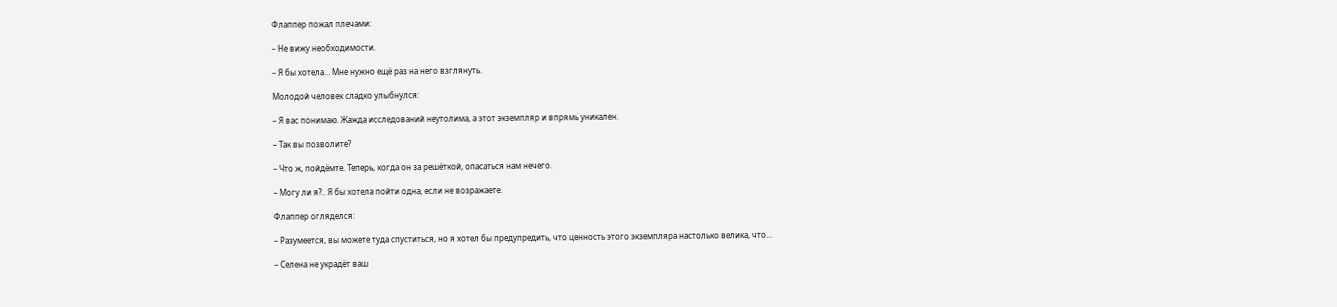Флаппер пожал плечами:

– Не вижу необходимости.

– Я бы хотела… Мне нужно ещё раз на него взглянуть.

Молодой человек сладко улыбнулся:

– Я вас понимаю. Жажда исследований неутолима, а этот экземпляр и впрямь уникален.

– Так вы позволите?

– Что ж, пойдёмте. Теперь, когда он за решёткой, опасаться нам нечего.

– Могу ли я?.. Я бы хотела пойти одна, если не возражаете.

Флаппер огляделся:

– Разумеется, вы можете туда спуститься, но я хотел бы предупредить, что ценность этого экземпляра настолько велика, что…

– Селена не украдёт ваш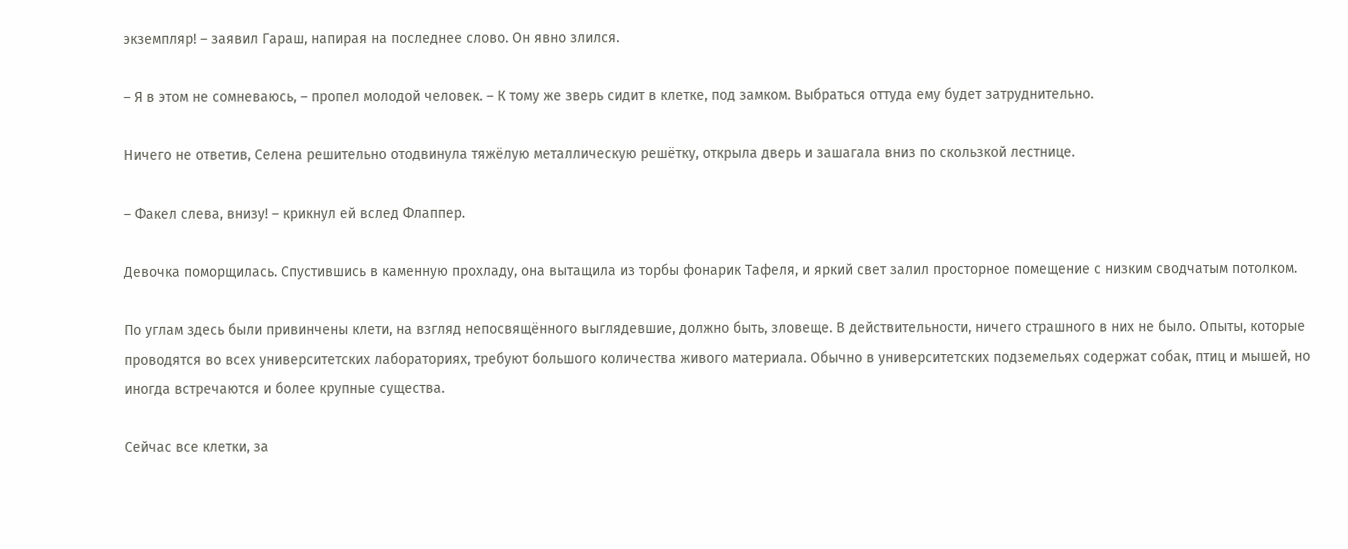экземпляр! – заявил Гараш, напирая на последнее слово. Он явно злился.

– Я в этом не сомневаюсь, – пропел молодой человек. – К тому же зверь сидит в клетке, под замком. Выбраться оттуда ему будет затруднительно.

Ничего не ответив, Селена решительно отодвинула тяжёлую металлическую решётку, открыла дверь и зашагала вниз по скользкой лестнице.

– Факел слева, внизу! – крикнул ей вслед Флаппер.

Девочка поморщилась. Спустившись в каменную прохладу, она вытащила из торбы фонарик Тафеля, и яркий свет залил просторное помещение с низким сводчатым потолком.

По углам здесь были привинчены клети, на взгляд непосвящённого выглядевшие, должно быть, зловеще. В действительности, ничего страшного в них не было. Опыты, которые проводятся во всех университетских лабораториях, требуют большого количества живого материала. Обычно в университетских подземельях содержат собак, птиц и мышей, но иногда встречаются и более крупные существа.

Сейчас все клетки, за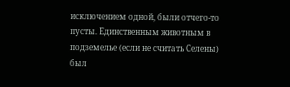исключением одной, были отчего-то пусты. Единственным животным в подземелье (если не считать Селены) был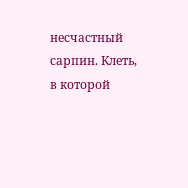несчастный сарпин. Клеть, в которой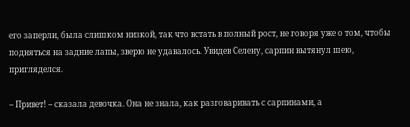его заперли, была слишком низкой, так что встать в полный рост, не говоря уже о том, чтобы подняться на задние лапы, зверю не удавалось. Увидев Селену, сарпин вытянул шею, пригляделся.

– Привет! – сказала девочка. Она не знала, как разговаривать с сарпинами, а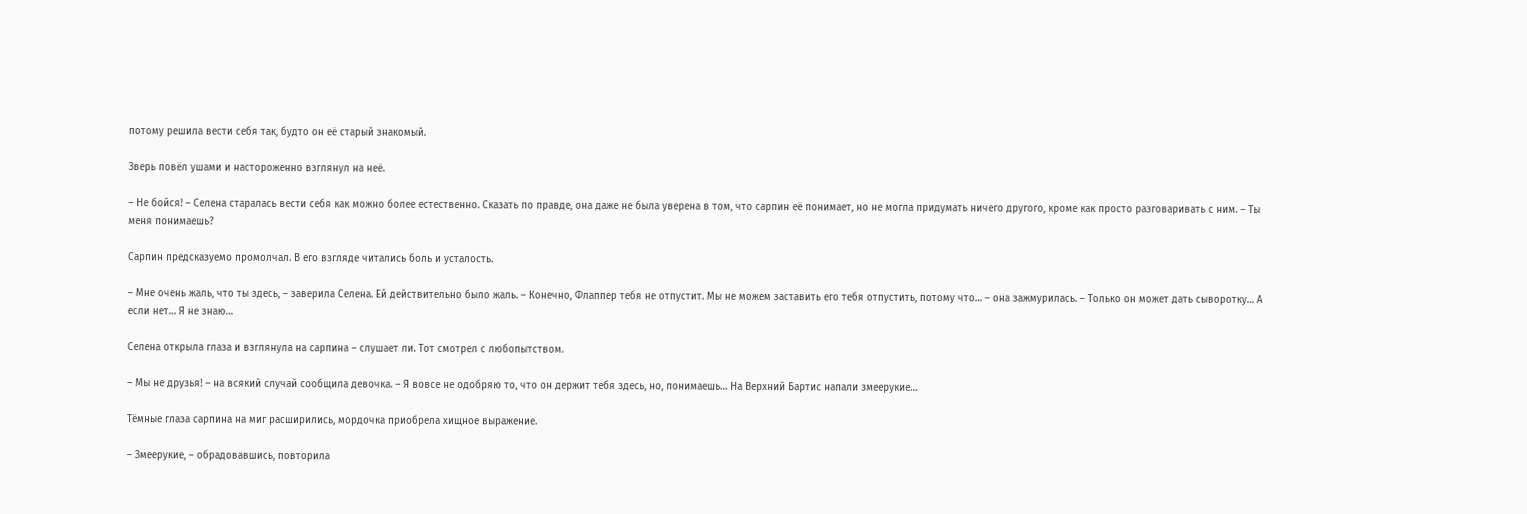потому решила вести себя так, будто он её старый знакомый.

Зверь повёл ушами и настороженно взглянул на неё.

– Не бойся! – Селена старалась вести себя как можно более естественно. Сказать по правде, она даже не была уверена в том, что сарпин её понимает, но не могла придумать ничего другого, кроме как просто разговаривать с ним. – Ты меня понимаешь?

Сарпин предсказуемо промолчал. В его взгляде читались боль и усталость.

– Мне очень жаль, что ты здесь, – заверила Селена. Ей действительно было жаль. – Конечно, Флаппер тебя не отпустит. Мы не можем заставить его тебя отпустить, потому что… – она зажмурилась. – Только он может дать сыворотку… А если нет… Я не знаю…

Селена открыла глаза и взглянула на сарпина – слушает ли. Тот смотрел с любопытством.

– Мы не друзья! – на всякий случай сообщила девочка. – Я вовсе не одобряю то, что он держит тебя здесь, но, понимаешь… На Верхний Бартис напали змеерукие…

Тёмные глаза сарпина на миг расширились, мордочка приобрела хищное выражение.

– Змеерукие, – обрадовавшись, повторила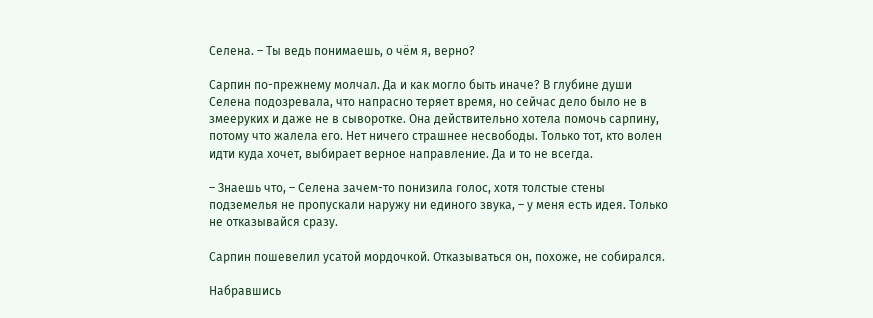Селена. – Ты ведь понимаешь, о чём я, верно?

Сарпин по-прежнему молчал. Да и как могло быть иначе? В глубине души Селена подозревала, что напрасно теряет время, но сейчас дело было не в змееруких и даже не в сыворотке. Она действительно хотела помочь сарпину, потому что жалела его. Нет ничего страшнее несвободы. Только тот, кто волен идти куда хочет, выбирает верное направление. Да и то не всегда.

– Знаешь что, – Селена зачем-то понизила голос, хотя толстые стены подземелья не пропускали наружу ни единого звука, – у меня есть идея. Только не отказывайся сразу.

Сарпин пошевелил усатой мордочкой. Отказываться он, похоже, не собирался.

Набравшись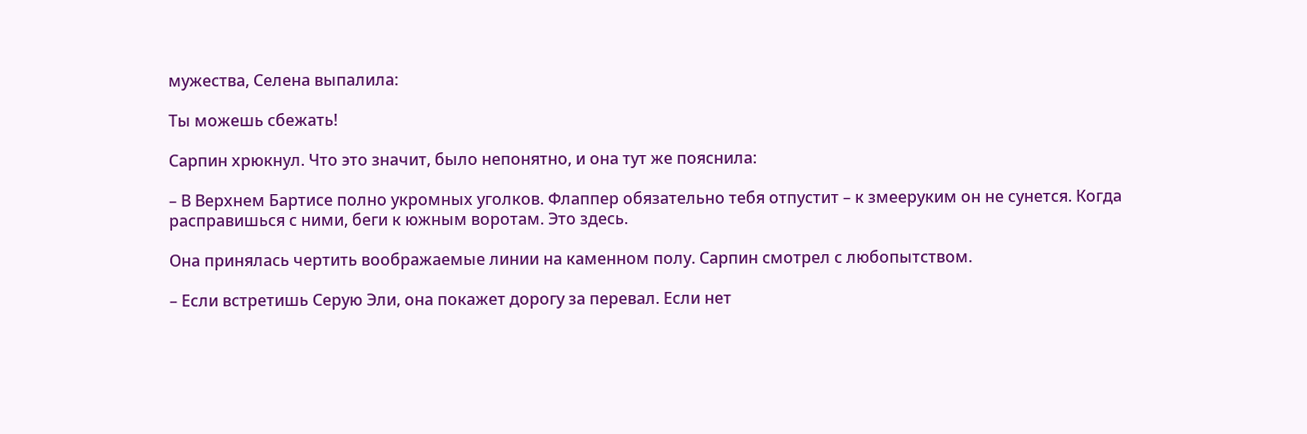мужества, Селена выпалила:

Ты можешь сбежать!

Сарпин хрюкнул. Что это значит, было непонятно, и она тут же пояснила:

– В Верхнем Бартисе полно укромных уголков. Флаппер обязательно тебя отпустит – к змееруким он не сунется. Когда расправишься с ними, беги к южным воротам. Это здесь.

Она принялась чертить воображаемые линии на каменном полу. Сарпин смотрел с любопытством.

– Если встретишь Серую Эли, она покажет дорогу за перевал. Если нет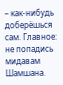– как-нибудь доберёшься сам. Главное: не попадись мидавам Шамшана.